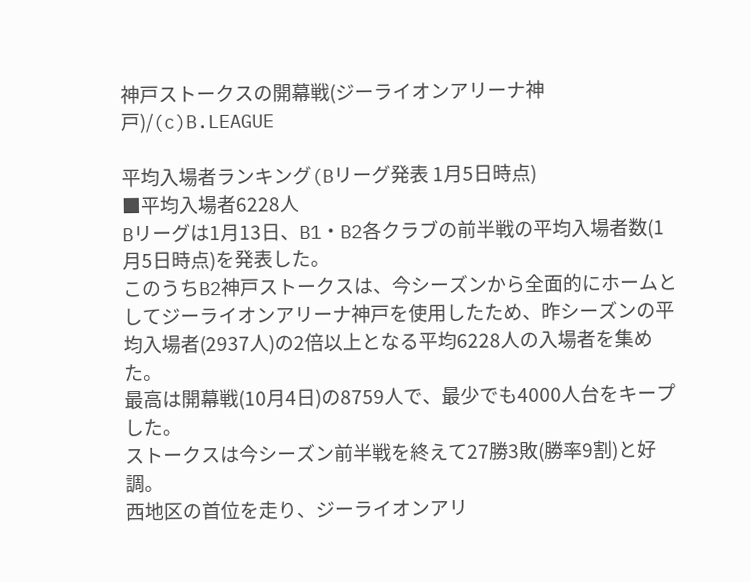神戸ストークスの開幕戦(ジーライオンアリーナ神戸)/(c)B.LEAGUE

平均入場者ランキング(Bリーグ発表 1月5日時点)
■平均入場者6228人
Bリーグは1月13日、B1・B2各クラブの前半戦の平均入場者数(1月5日時点)を発表した。
このうちB2神戸ストークスは、今シーズンから全面的にホームとしてジーライオンアリーナ神戸を使用したため、昨シーズンの平均入場者(2937人)の2倍以上となる平均6228人の入場者を集めた。
最高は開幕戦(10月4日)の8759人で、最少でも4000人台をキープした。
ストークスは今シーズン前半戦を終えて27勝3敗(勝率9割)と好調。
西地区の首位を走り、ジーライオンアリ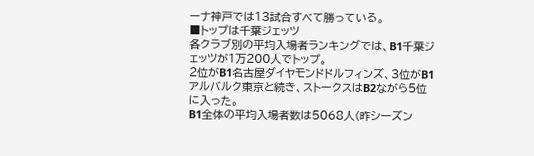ーナ神戸では13試合すべて勝っている。
■トップは千葉ジェッツ
各クラブ別の平均入場者ランキングでは、B1千葉ジェッツが1万200人でトップ。
2位がB1名古屋ダイヤモンドドルフィンズ、3位がB1アルバルク東京と続き、ストークスはB2ながら5位に入った。
B1全体の平均入場者数は5068人(昨シーズン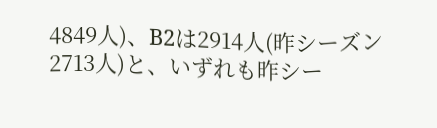4849人)、B2は2914人(昨シーズン2713人)と、いずれも昨シー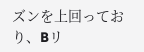ズンを上回っており、Bリ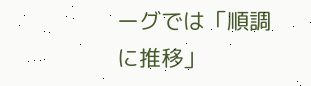ーグでは「順調に推移」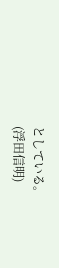としている。
(浮田信明)